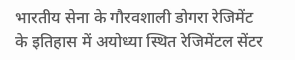भारतीय सेना के गौरवशाली डोगरा रेजिमेंट के इतिहास में अयोध्या स्थित रेजिमेंटल सेंटर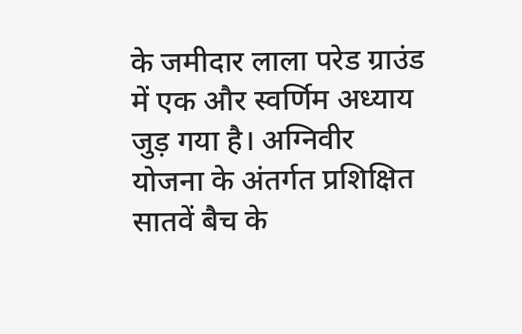के जमीदार लाला परेड ग्राउंड में एक और स्वर्णिम अध्याय जुड़ गया है। अग्निवीर योजना के अंतर्गत प्रशिक्षित सातवें बैच के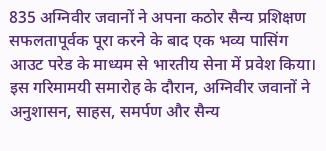835 अग्निवीर जवानों ने अपना कठोर सैन्य प्रशिक्षण सफलतापूर्वक पूरा करने के बाद एक भव्य पासिंग आउट परेड के माध्यम से भारतीय सेना में प्रवेश किया। इस गरिमामयी समारोह के दौरान, अग्निवीर जवानों ने अनुशासन, साहस, समर्पण और सैन्य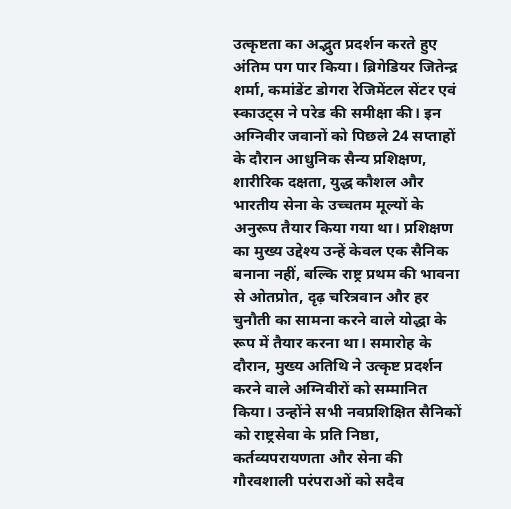उत्कृष्टता का अद्भुत प्रदर्शन करते हुए अंतिम पग पार किया। ब्रिगेडियर जितेन्द्र शर्मा, कमांडेंट डोगरा रेजिमेंटल सेंटर एवं स्काउट्स ने परेड की समीक्षा की। इन अग्निवीर जवानों को पिछले 24 सप्ताहों के दौरान आधुनिक सैन्य प्रशिक्षण, शारीरिक दक्षता, युद्ध कौशल और भारतीय सेना के उच्चतम मूल्यों के अनुरूप तैयार किया गया था। प्रशिक्षण का मुख्य उद्देश्य उन्हें केवल एक सैनिक बनाना नहीं, बल्कि राष्ट्र प्रथम की भावना से ओतप्रोत, दृढ़ चरित्रवान और हर चुनौती का सामना करने वाले योद्धा के रूप में तैयार करना था। समारोह के दौरान, मुख्य अतिथि ने उत्कृष्ट प्रदर्शन करने वाले अग्निवीरों को सम्मानित किया। उन्होंने सभी नवप्रशिक्षित सैनिकों को राष्ट्रसेवा के प्रति निष्ठा, कर्तव्यपरायणता और सेना की गौरवशाली परंपराओं को सदैव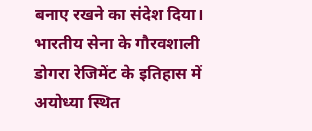बनाए रखने का संदेश दिया।
भारतीय सेना के गौरवशाली डोगरा रेजिमेंट के इतिहास में अयोध्या स्थित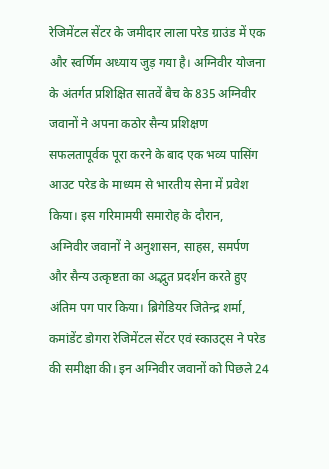रेजिमेंटल सेंटर के जमीदार लाला परेड ग्राउंड में एक और स्वर्णिम अध्याय जुड़ गया है। अग्निवीर योजना के अंतर्गत प्रशिक्षित सातवें बैच के 835 अग्निवीर जवानों ने अपना कठोर सैन्य प्रशिक्षण सफलतापूर्वक पूरा करने के बाद एक भव्य पासिंग आउट परेड के माध्यम से भारतीय सेना में प्रवेश किया। इस गरिमामयी समारोह के दौरान,
अग्निवीर जवानों ने अनुशासन, साहस, समर्पण और सैन्य उत्कृष्टता का अद्भुत प्रदर्शन करते हुए अंतिम पग पार किया। ब्रिगेडियर जितेन्द्र शर्मा, कमांडेंट डोगरा रेजिमेंटल सेंटर एवं स्काउट्स ने परेड की समीक्षा की। इन अग्निवीर जवानों को पिछले 24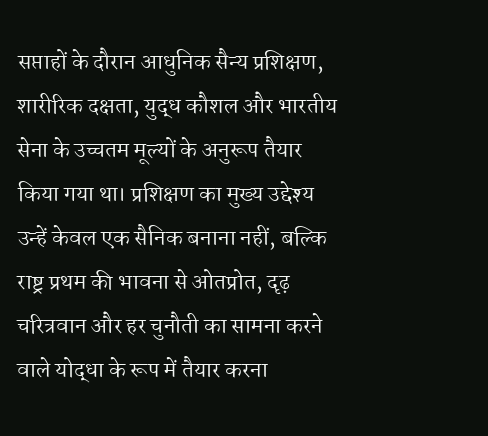सप्ताहों के दौरान आधुनिक सैन्य प्रशिक्षण, शारीरिक दक्षता, युद्ध कौशल और भारतीय सेना के उच्चतम मूल्यों के अनुरूप तैयार किया गया था। प्रशिक्षण का मुख्य उद्देश्य
उन्हें केवल एक सैनिक बनाना नहीं, बल्कि राष्ट्र प्रथम की भावना से ओतप्रोत, दृढ़ चरित्रवान और हर चुनौती का सामना करने वाले योद्धा के रूप में तैयार करना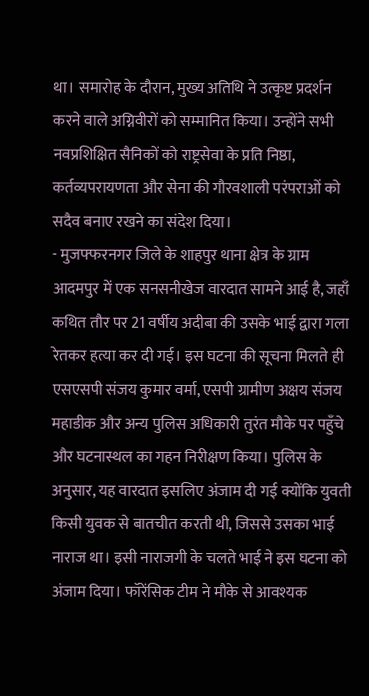था। समारोह के दौरान, मुख्य अतिथि ने उत्कृष्ट प्रदर्शन करने वाले अग्निवीरों को सम्मानित किया। उन्होंने सभी नवप्रशिक्षित सैनिकों को राष्ट्रसेवा के प्रति निष्ठा, कर्तव्यपरायणता और सेना की गौरवशाली परंपराओं को सदैव बनाए रखने का संदेश दिया।
- मुजफ्फरनगर जिले के शाहपुर थाना क्षेत्र के ग्राम आदमपुर में एक सनसनीखेज वारदात सामने आई है, जहाँ कथित तौर पर 21 वर्षीय अदीबा की उसके भाई द्वारा गला रेतकर हत्या कर दी गई। इस घटना की सूचना मिलते ही एसएसपी संजय कुमार वर्मा, एसपी ग्रामीण अक्षय संजय महाडीक और अन्य पुलिस अधिकारी तुरंत मौके पर पहुँचे और घटनास्थल का गहन निरीक्षण किया। पुलिस के अनुसार, यह वारदात इसलिए अंजाम दी गई क्योंकि युवती किसी युवक से बातचीत करती थी, जिससे उसका भाई नाराज था। इसी नाराजगी के चलते भाई ने इस घटना को अंजाम दिया। फॉरेंसिक टीम ने मौके से आवश्यक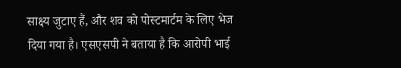साक्ष्य जुटाए हैं, और शव को पोस्टमार्टम के लिए भेज दिया गया है। एसएसपी ने बताया है कि आरोपी भाई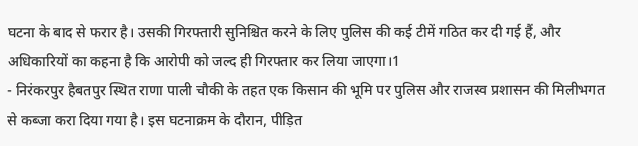घटना के बाद से फरार है। उसकी गिरफ्तारी सुनिश्चित करने के लिए पुलिस की कई टीमें गठित कर दी गई हैं, और अधिकारियों का कहना है कि आरोपी को जल्द ही गिरफ्तार कर लिया जाएगा।1
- निरंकरपुर हैबतपुर स्थित राणा पाली चौकी के तहत एक किसान की भूमि पर पुलिस और राजस्व प्रशासन की मिलीभगत से कब्जा करा दिया गया है। इस घटनाक्रम के दौरान, पीड़ित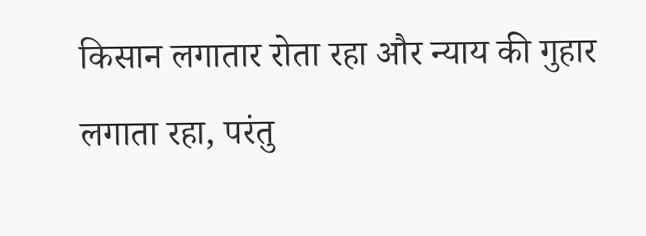किसान लगातार रोता रहा और न्याय की गुहार लगाता रहा, परंतु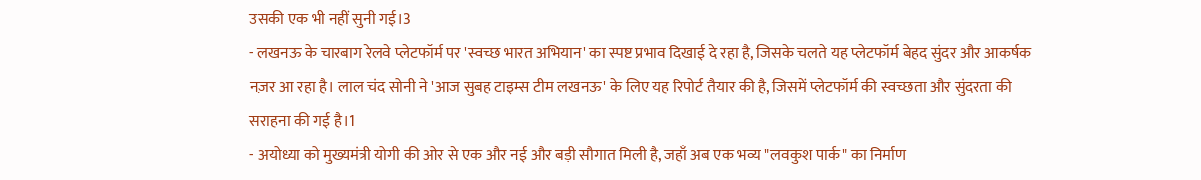उसकी एक भी नहीं सुनी गई।3
- लखनऊ के चारबाग रेलवे प्लेटफॉर्म पर 'स्वच्छ भारत अभियान' का स्पष्ट प्रभाव दिखाई दे रहा है, जिसके चलते यह प्लेटफॉर्म बेहद सुंदर और आकर्षक नज़र आ रहा है। लाल चंद सोनी ने 'आज सुबह टाइम्स टीम लखनऊ' के लिए यह रिपोर्ट तैयार की है, जिसमें प्लेटफॉर्म की स्वच्छता और सुंदरता की सराहना की गई है।1
- अयोध्या को मुख्यमंत्री योगी की ओर से एक और नई और बड़ी सौगात मिली है, जहाँ अब एक भव्य "लवकुश पार्क" का निर्माण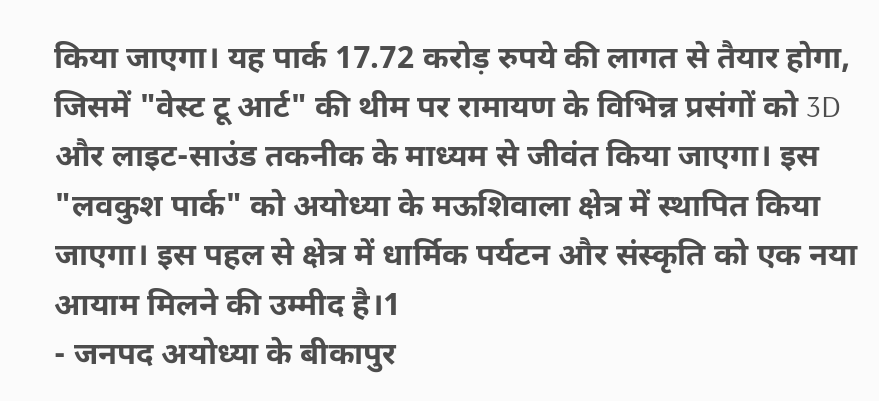किया जाएगा। यह पार्क 17.72 करोड़ रुपये की लागत से तैयार होगा, जिसमें "वेस्ट टू आर्ट" की थीम पर रामायण के विभिन्न प्रसंगों को 3D और लाइट-साउंड तकनीक के माध्यम से जीवंत किया जाएगा। इस "लवकुश पार्क" को अयोध्या के मऊशिवाला क्षेत्र में स्थापित किया जाएगा। इस पहल से क्षेत्र में धार्मिक पर्यटन और संस्कृति को एक नया आयाम मिलने की उम्मीद है।1
- जनपद अयोध्या के बीकापुर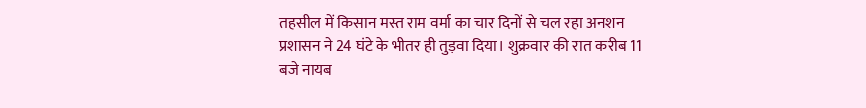तहसील में किसान मस्त राम वर्मा का चार दिनों से चल रहा अनशन प्रशासन ने 24 घंटे के भीतर ही तुड़वा दिया। शुक्रवार की रात करीब 11 बजे नायब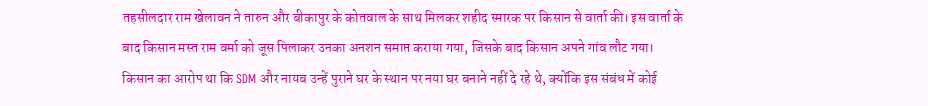तहसीलदार राम खेलावन ने तारुन और बीकापुर के कोतवाल के साथ मिलकर शहीद स्मारक पर किसान से वार्ता की। इस वार्ता के बाद किसान मस्त राम वर्मा को जूस पिलाकर उनका अनशन समाप्त कराया गया, जिसके बाद किसान अपने गांव लौट गया। किसान का आरोप था कि SDM और नायब उन्हें पुराने घर के स्थान पर नया घर बनाने नहीं दे रहे थे, क्योंकि इस संबंध में कोई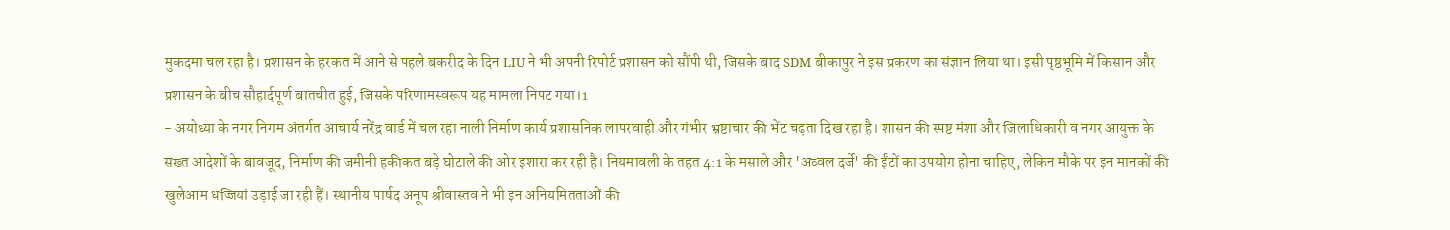मुकदमा चल रहा है। प्रशासन के हरकत में आने से पहले बकरीद के दिन LIU ने भी अपनी रिपोर्ट प्रशासन को सौंपी थी, जिसके बाद SDM बीकापुर ने इस प्रकरण का संज्ञान लिया था। इसी पृष्ठभूमि में किसान और प्रशासन के बीच सौहार्दपूर्ण बातचीत हुई, जिसके परिणामस्वरूप यह मामला निपट गया।1
- अयोध्या के नगर निगम अंतर्गत आचार्य नरेंद्र वार्ड में चल रहा नाली निर्माण कार्य प्रशासनिक लापरवाही और गंभीर भ्रष्टाचार की भेंट चढ़ता दिख रहा है। शासन की स्पष्ट मंशा और जिलाधिकारी व नगर आयुक्त के सख्त आदेशों के बावजूद, निर्माण की जमीनी हकीकत बड़े घोटाले की ओर इशारा कर रही है। नियमावली के तहत 4:1 के मसाले और 'अव्वल दर्जे' की ईंटों का उपयोग होना चाहिए, लेकिन मौके पर इन मानकों की खुलेआम धज्जियां उड़ाई जा रही हैं। स्थानीय पार्षद अनूप श्रीवास्तव ने भी इन अनियमितताओं की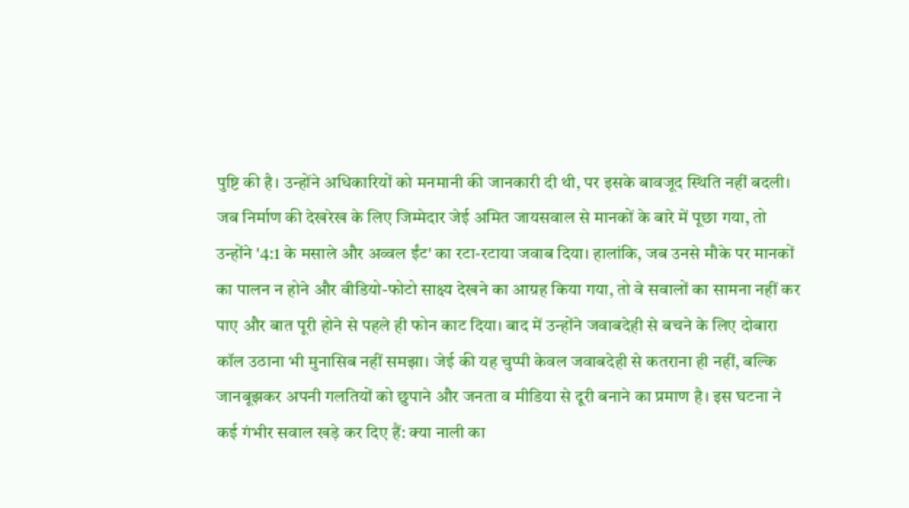पुष्टि की है। उन्होंने अधिकारियों को मनमानी की जानकारी दी थी, पर इसके बावजूद स्थिति नहीं बदली। जब निर्माण की देखरेख के लिए जिम्मेदार जेई अमित जायसवाल से मानकों के बारे में पूछा गया, तो उन्होंने '4:1 के मसाले और अव्वल ईंट' का रटा-रटाया जवाब दिया। हालांकि, जब उनसे मौके पर मानकों का पालन न होने और वीडियो-फोटो साक्ष्य देखने का आग्रह किया गया, तो वे सवालों का सामना नहीं कर पाए और बात पूरी होने से पहले ही फोन काट दिया। बाद में उन्होंने जवाबदेही से बचने के लिए दोबारा कॉल उठाना भी मुनासिब नहीं समझा। जेई की यह चुप्पी केवल जवाबदेही से कतराना ही नहीं, बल्कि जानबूझकर अपनी गलतियों को छुपाने और जनता व मीडिया से दूरी बनाने का प्रमाण है। इस घटना ने कई गंभीर सवाल खड़े कर दिए हैं: क्या नाली का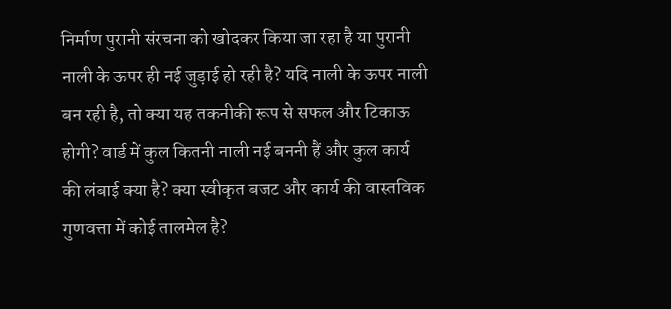निर्माण पुरानी संरचना को खोदकर किया जा रहा है या पुरानी नाली के ऊपर ही नई जुड़ाई हो रही है? यदि नाली के ऊपर नाली बन रही है, तो क्या यह तकनीकी रूप से सफल और टिकाऊ होगी? वार्ड में कुल कितनी नाली नई बननी हैं और कुल कार्य की लंबाई क्या है? क्या स्वीकृत बजट और कार्य की वास्तविक गुणवत्ता में कोई तालमेल है?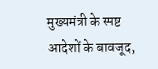मुख्यमंत्री के स्पष्ट आदेशों के बावजूद,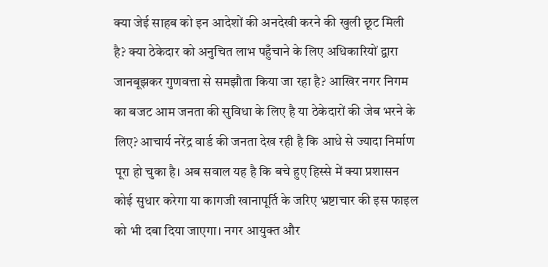क्या जेई साहब को इन आदेशों की अनदेखी करने की खुली छूट मिली है? क्या ठेकेदार को अनुचित लाभ पहुँचाने के लिए अधिकारियों द्वारा जानबूझकर गुणवत्ता से समझौता किया जा रहा है? आखिर नगर निगम का बजट आम जनता की सुविधा के लिए है या ठेकेदारों की जेब भरने के लिए? आचार्य नरेंद्र वार्ड की जनता देख रही है कि आधे से ज्यादा निर्माण पूरा हो चुका है। अब सवाल यह है कि बचे हुए हिस्से में क्या प्रशासन कोई सुधार करेगा या कागजी खानापूर्ति के जरिए भ्रष्टाचार की इस फाइल को भी दबा दिया जाएगा। नगर आयुक्त और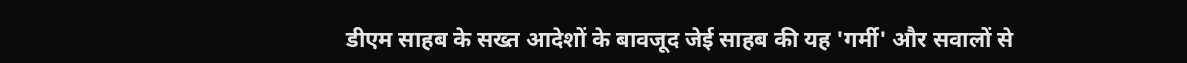डीएम साहब के सख्त आदेशों के बावजूद जेई साहब की यह 'गर्मी' और सवालों से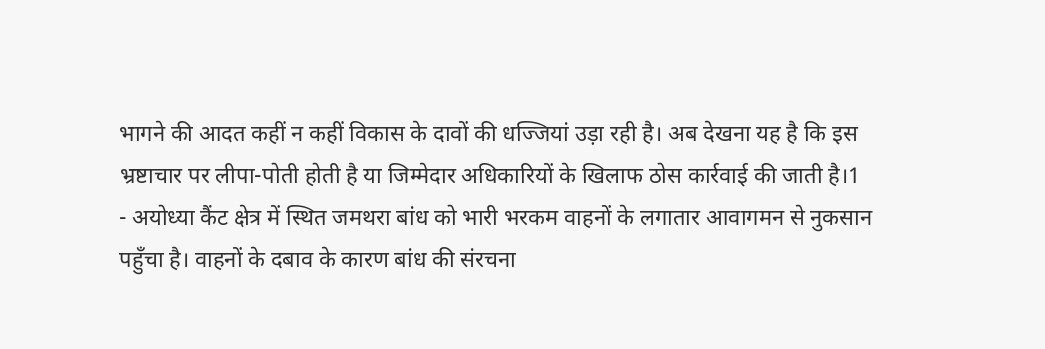भागने की आदत कहीं न कहीं विकास के दावों की धज्जियां उड़ा रही है। अब देखना यह है कि इस भ्रष्टाचार पर लीपा-पोती होती है या जिम्मेदार अधिकारियों के खिलाफ ठोस कार्रवाई की जाती है।1
- अयोध्या कैंट क्षेत्र में स्थित जमथरा बांध को भारी भरकम वाहनों के लगातार आवागमन से नुकसान पहुँचा है। वाहनों के दबाव के कारण बांध की संरचना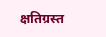क्षतिग्रस्त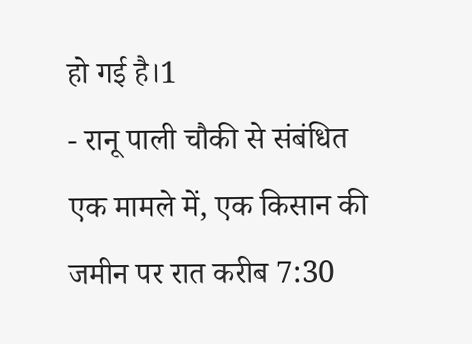हो गई है।1
- रानू पाली चौकी से संबंधित एक मामले में, एक किसान की जमीन पर रात करीब 7:30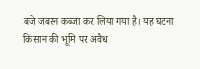बजे जबरन कब्जा कर लिया गया है। यह घटना किसान की भूमि पर अवैध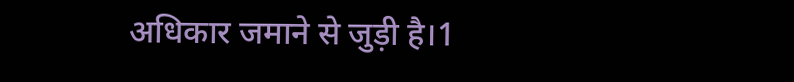अधिकार जमाने से जुड़ी है।1